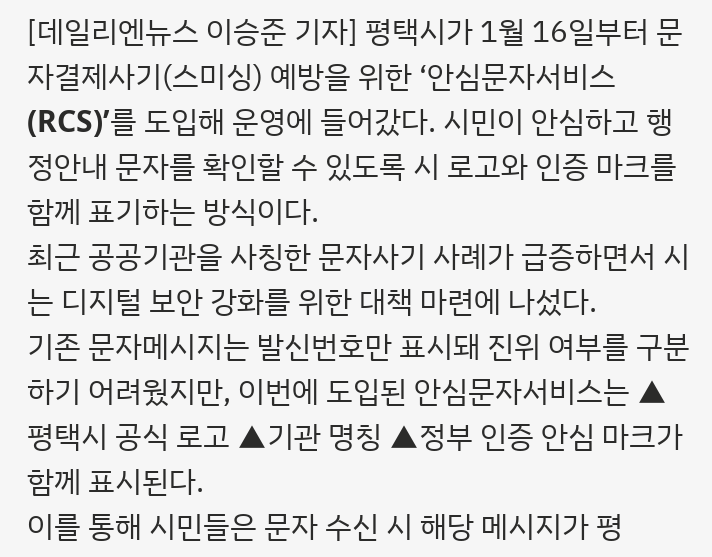[데일리엔뉴스 이승준 기자] 평택시가 1월 16일부터 문자결제사기(스미싱) 예방을 위한 ‘안심문자서비스(RCS)’를 도입해 운영에 들어갔다. 시민이 안심하고 행정안내 문자를 확인할 수 있도록 시 로고와 인증 마크를 함께 표기하는 방식이다.
최근 공공기관을 사칭한 문자사기 사례가 급증하면서 시는 디지털 보안 강화를 위한 대책 마련에 나섰다.
기존 문자메시지는 발신번호만 표시돼 진위 여부를 구분하기 어려웠지만, 이번에 도입된 안심문자서비스는 ▲평택시 공식 로고 ▲기관 명칭 ▲정부 인증 안심 마크가 함께 표시된다.
이를 통해 시민들은 문자 수신 시 해당 메시지가 평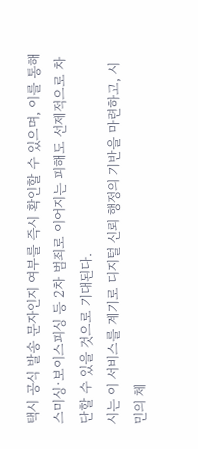택시 공식 발송 문자인지 여부를 즉시 확인할 수 있으며, 이를 통해 스미싱·보이스피싱 등 2차 범죄로 이어지는 피해도 선제적으로 차단할 수 있을 것으로 기대된다.
시는 이 서비스를 계기로 디지털 신뢰 행정의 기반을 마련하고, 시민의 체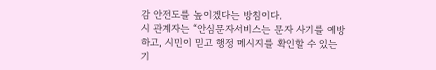감 안전도를 높이겠다는 방침이다.
시 관계자는 “안심문자서비스는 문자 사기를 예방하고, 시민이 믿고 행정 메시지를 확인할 수 있는 기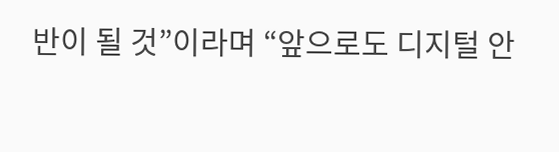반이 될 것”이라며 “앞으로도 디지털 안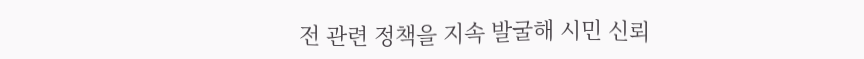전 관련 정책을 지속 발굴해 시민 신뢰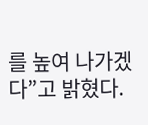를 높여 나가겠다”고 밝혔다.